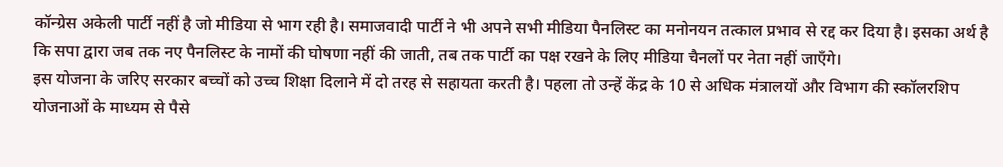कॉन्ग्रेस अकेली पार्टी नहीं है जो मीडिया से भाग रही है। समाजवादी पार्टी ने भी अपने सभी मीडिया पैनलिस्ट का मनोनयन तत्काल प्रभाव से रद्द कर दिया है। इसका अर्थ है कि सपा द्वारा जब तक नए पैनलिस्ट के नामों की घोषणा नहीं की जाती, तब तक पार्टी का पक्ष रखने के लिए मीडिया चैनलों पर नेता नहीं जाएँगे।
इस योजना के जरिए सरकार बच्चों को उच्च शिक्षा दिलाने में दो तरह से सहायता करती है। पहला तो उन्हें केंद्र के 10 से अधिक मंत्रालयों और विभाग की स्कॉलरशिप योजनाओं के माध्यम से पैसे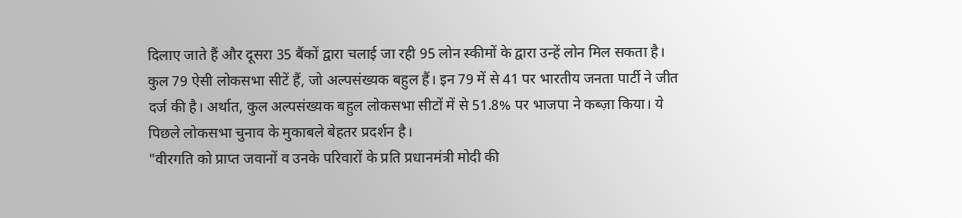दिलाए जाते हैं और दूसरा 35 बैंकों द्वारा चलाई जा रही 95 लोन स्कीमों के द्वारा उन्हें लोन मिल सकता है।
कुल 79 ऐसी लोकसभा सीटें हैं, जो अल्पसंख्यक बहुल हैं। इन 79 में से 41 पर भारतीय जनता पार्टी ने जीत दर्ज की है। अर्थात, कुल अल्पसंख्यक बहुल लोकसभा सीटों में से 51.8% पर भाजपा ने कब्ज़ा किया। ये पिछले लोकसभा चुनाव के मुकाबले बेहतर प्रदर्शन है।
"वीरगति को प्राप्त जवानों व उनके परिवारों के प्रति प्रधानमंत्री मोदी की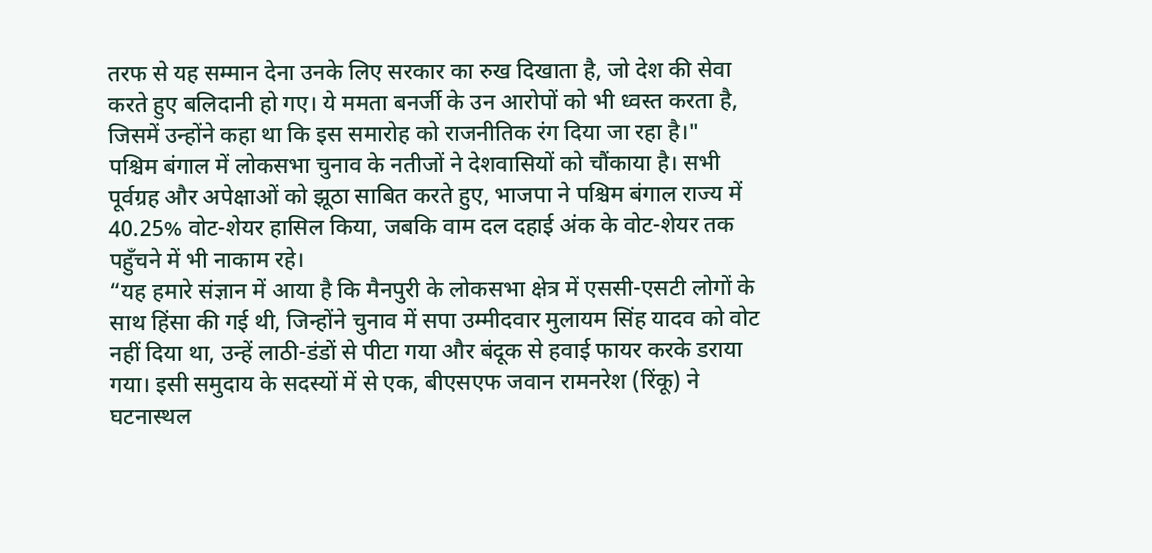तरफ से यह सम्मान देना उनके लिए सरकार का रुख दिखाता है, जो देश की सेवा करते हुए बलिदानी हो गए। ये ममता बनर्जी के उन आरोपों को भी ध्वस्त करता है, जिसमें उन्होंने कहा था कि इस समारोह को राजनीतिक रंग दिया जा रहा है।"
पश्चिम बंगाल में लोकसभा चुनाव के नतीजों ने देशवासियों को चौंकाया है। सभी पूर्वग्रह और अपेक्षाओं को झूठा साबित करते हुए, भाजपा ने पश्चिम बंगाल राज्य में 40.25% वोट-शेयर हासिल किया, जबकि वाम दल दहाई अंक के वोट-शेयर तक पहुँचने में भी नाकाम रहे।
“यह हमारे संज्ञान में आया है कि मैनपुरी के लोकसभा क्षेत्र में एससी-एसटी लोगों के साथ हिंसा की गई थी, जिन्होंने चुनाव में सपा उम्मीदवार मुलायम सिंह यादव को वोट नहीं दिया था, उन्हें लाठी-डंडों से पीटा गया और बंदूक से हवाई फायर करके डराया गया। इसी समुदाय के सदस्यों में से एक, बीएसएफ जवान रामनरेश (रिंकू) ने घटनास्थल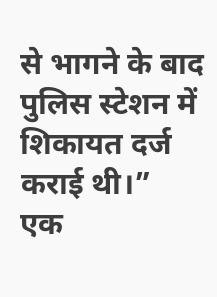से भागने के बाद पुलिस स्टेशन में शिकायत दर्ज कराई थी।”
एक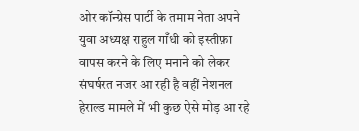ओर कॉन्ग्रेस पार्टी के तमाम नेता अपने युवा अध्यक्ष राहुल गाँधी को इस्तीफ़ा वापस करने के लिए मनाने को लेकर संघर्षरत नजर आ रही है वहीं नेशनल हेराल्ड मामले में भी कुछ ऐसे मोड़ आ रहे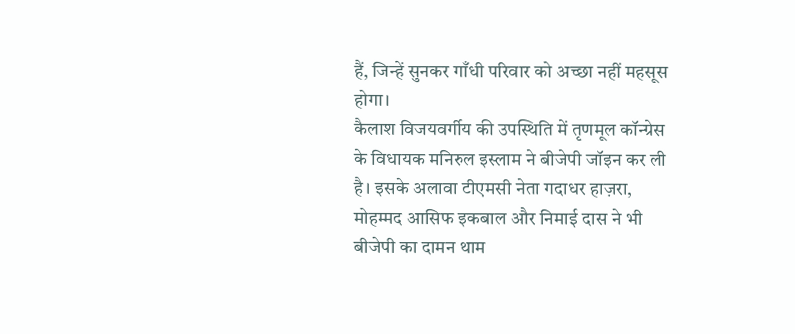हैं, जिन्हें सुनकर गाँधी परिवार को अच्छा नहीं महसूस होगा।
कैलाश विजयवर्गीय की उपस्थिति में तृणमूल कॉन्ग्रेस के विधायक मनिरुल इस्लाम ने बीजेपी जॉइन कर ली है। इसके अलावा टीएमसी नेता गदाधर हाज़रा, मोहम्मद आसिफ इकबाल और निमाई दास ने भी बीजेपी का दामन थाम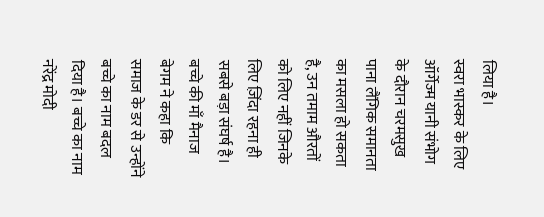लिया है।
स्वरा भास्कर के लिए ऑर्गेज्म यानी संभोग के दौरान चरमसुख पाना लैंगिक समानता का मसला हो सकता है, उन तमाम औरतों को लिए नहीं जिनके लिए ज़िंदा रहना ही सबसे बड़ा संघर्ष है।
बच्चे की माँ मैनाज बेगम ने कहा कि समाज के डर से उन्होंने बच्चे का नाम बदल दिया है। बच्चे का नाम नरेंद्र मोदी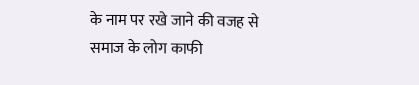के नाम पर रखे जाने की वजह से समाज के लोग काफी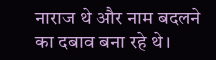नाराज थे और नाम बदलने का दबाव बना रहे थे।